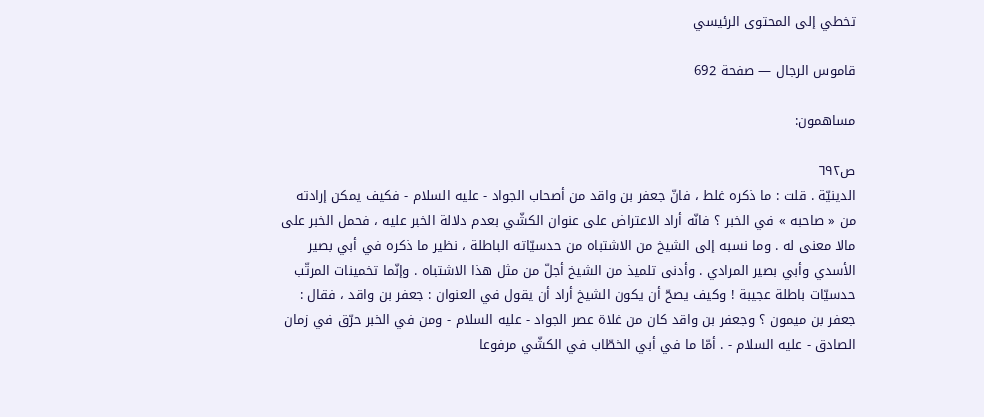تخطي إلى المحتوى الرئيسي

قاموس الرجال — صفحة 692

مساهمون:

ص٦٩٢
الدينيّة . قلت : ما ذكره غلط ، فانّ جعفر بن واقد من أصحاب الجواد - عليه السلام - فكيف يمكن إرادته من « صاحبه » في الخبر ؟ فانّه أراد الاعتراض على عنوان الكشّي بعدم دلالة الخبر عليه ، فحمل الخبر على مالا معنى له . وما نسبه إلى الشيخ من الاشتباه من حدسيّاته الباطلة ، نظير ما ذكره في أبي بصير الأسدي وأبي بصير المرادي . وأدنى تلميذ من الشيخ أجلّ من مثل هذا الاشتباه . وإنّما تخمينات المرتّب حدسيّات باطلة عجيبة ! وكيف يصحّ أن يكون الشيخ أراد أن يقول في العنوان : جعفر بن واقد ، فقال : جعفر بن ميمون ؟ وجعفر بن واقد كان من غلاة عصر الجواد - عليه السلام - ومن في الخبر حرّق في زمان الصادق - عليه السلام - . أمّا ما في أبي الخطّاب في الكشّي مرفوعا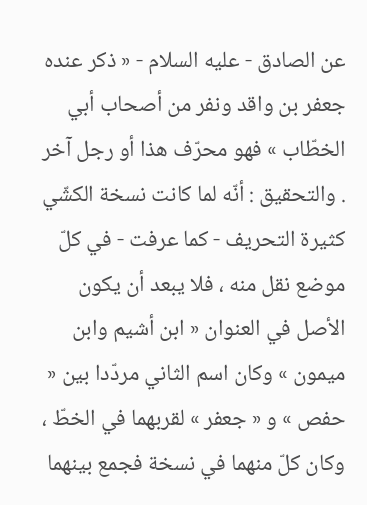عن الصادق - عليه السلام - « ذكر عنده جعفر بن واقد ونفر من أصحاب أبي الخطّاب » فهو محرّف هذا أو رجل آخر . والتحقيق : أنّه لما كانت نسخة الكشّي كثيرة التحريف - كما عرفت - في كلّ موضع نقل منه ، فلا يبعد أن يكون الأصل في العنوان « ابن أشيم وابن ميمون » وكان اسم الثاني مردّدا بين « حفص » و « جعفر » لقربهما في الخطّ ، وكان كلّ منهما في نسخة فجمع بينهما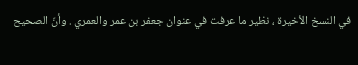في النسخ الأخيرة ، نظير ما عرفت في عنوان جعفر بن عمر والعمري . وأنّ الصحيح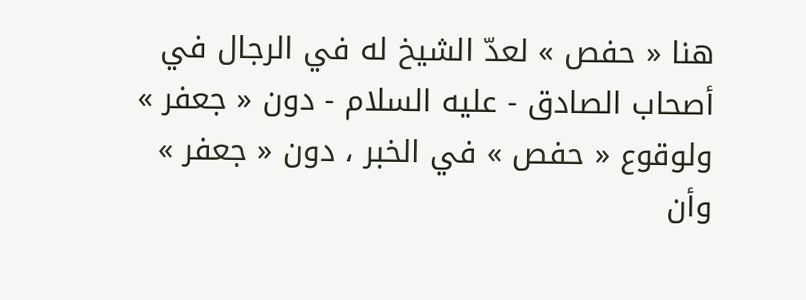هنا « حفص » لعدّ الشيخ له في الرجال في أصحاب الصادق - عليه السلام - دون « جعفر » ولوقوع « حفص » في الخبر ، دون « جعفر » وأن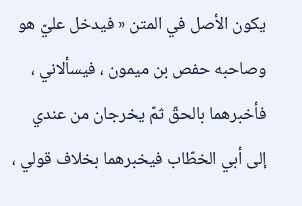يكون الأصل في المتن « فيدخل عليّ هو وصاحبه حفص بن ميمون ، فيسألاني ، فأخبرهما بالحقّ ثمّ يخرجان من عندي إلى أبي الخطّاب فيخبرهما بخلاف قولي ،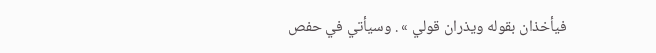فيأخذان بقوله ويذران قولي » . وسيأتي في حفص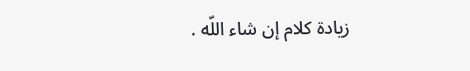زيادة كلام إن شاء اللّه .